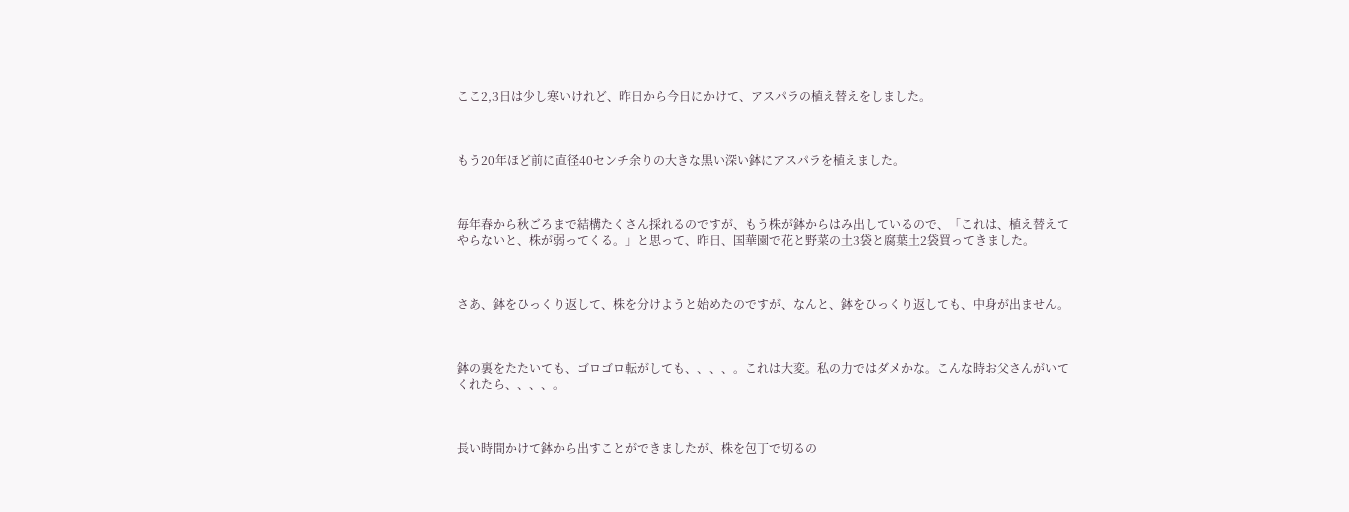ここ2,3日は少し寒いけれど、昨日から今日にかけて、アスパラの植え替えをしました。



もう20年ほど前に直径40センチ余りの大きな黒い深い鉢にアスパラを植えました。



毎年春から秋ごろまで結構たくさん採れるのですが、もう株が鉢からはみ出しているので、「これは、植え替えてやらないと、株が弱ってくる。」と思って、昨日、国華園で花と野菜の土3袋と腐葉土2袋買ってきました。



さあ、鉢をひっくり返して、株を分けようと始めたのですが、なんと、鉢をひっくり返しても、中身が出ません。



鉢の裏をたたいても、ゴロゴロ転がしても、、、、。これは大変。私の力ではダメかな。こんな時お父さんがいてくれたら、、、、。



長い時間かけて鉢から出すことができましたが、株を包丁で切るの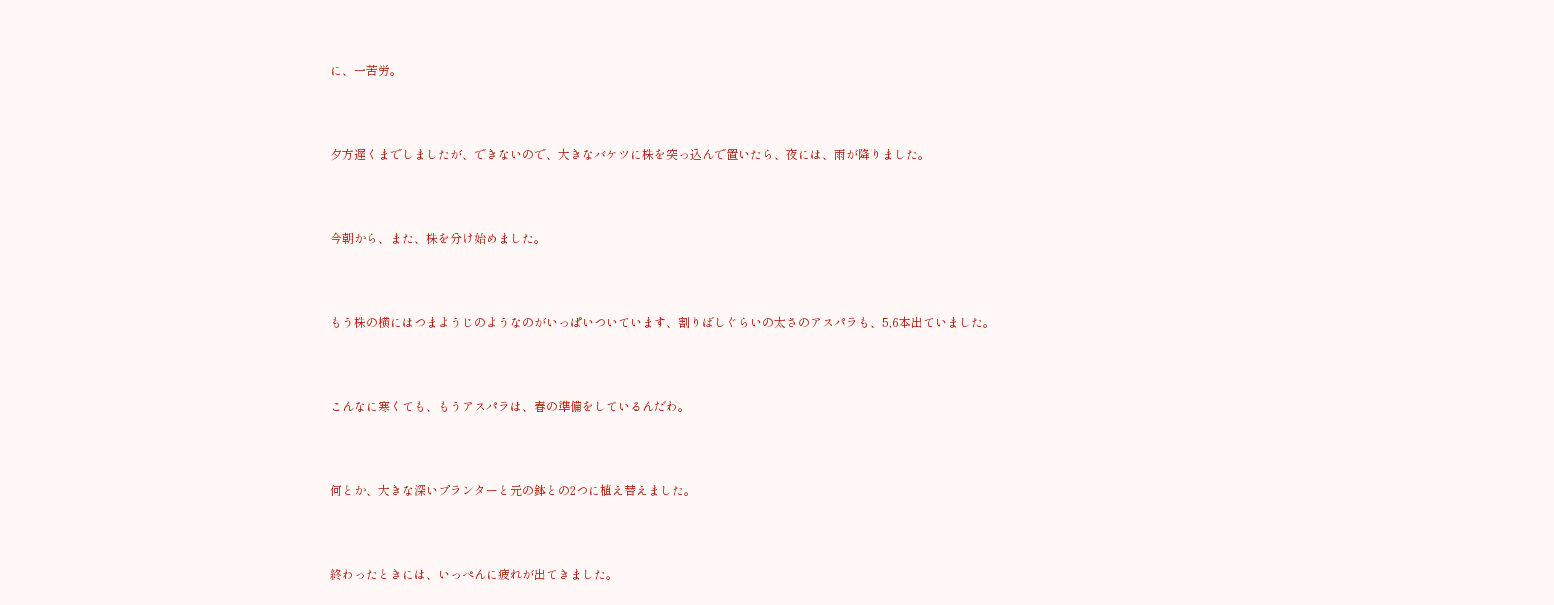に、一苦労。



夕方遅くまでしましたが、できないので、大きなバケツに株を突っ込んで置いたら、夜には、雨が降りました。



今朝から、また、株を分け始めました。



もう株の横にはつまようじのようなのがいっぱいついています、割りばしぐらいの太さのアスパラも、5,6本出ていました。



こんなに寒くても、もうアスパラは、春の準備をしているんだわ。



何とか、大きな深いプランターと元の鉢との2つに植え替えました。



終わったときには、いっぺんに疲れが出てきました。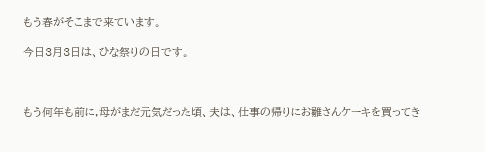もう春がそこまで来ています。

今日3月3日は、ひな祭りの日です。



もう何年も前に,母がまだ元気だった頃、夫は、仕事の帰りにお雛さんケーキを買ってき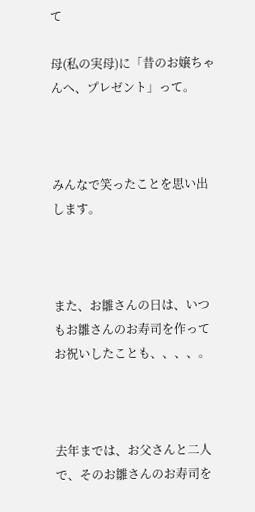て

母(私の実母)に「昔のお嬢ちゃんへ、プレゼント」って。



みんなで笑ったことを思い出します。



また、お雛さんの日は、いつもお雛さんのお寿司を作ってお祝いしたことも、、、、。



去年までは、お父さんと二人で、そのお雛さんのお寿司を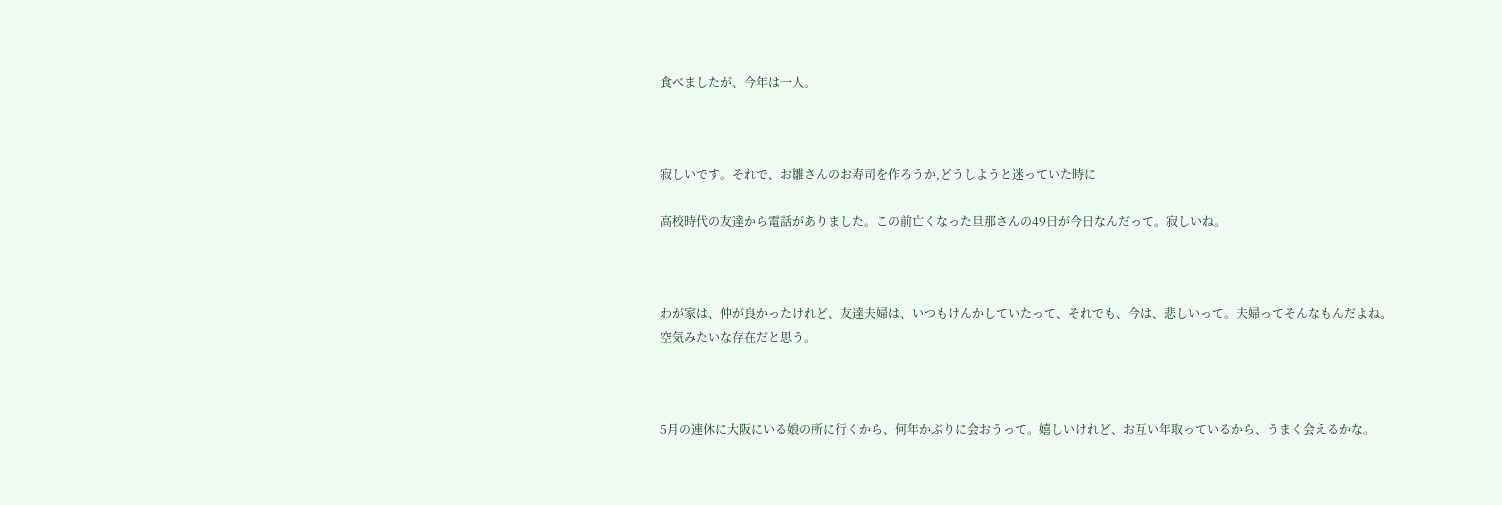食べましたが、今年は一人。



寂しいです。それで、お雛さんのお寿司を作ろうか,どうしようと迷っていた時に

高校時代の友達から電話がありました。この前亡くなった旦那さんの49日が今日なんだって。寂しいね。



わが家は、仲が良かったけれど、友達夫婦は、いつもけんかしていたって、それでも、今は、悲しいって。夫婦ってそんなもんだよね。空気みたいな存在だと思う。



5月の連休に大阪にいる娘の所に行くから、何年かぶりに会おうって。嬉しいけれど、お互い年取っているから、うまく会えるかな。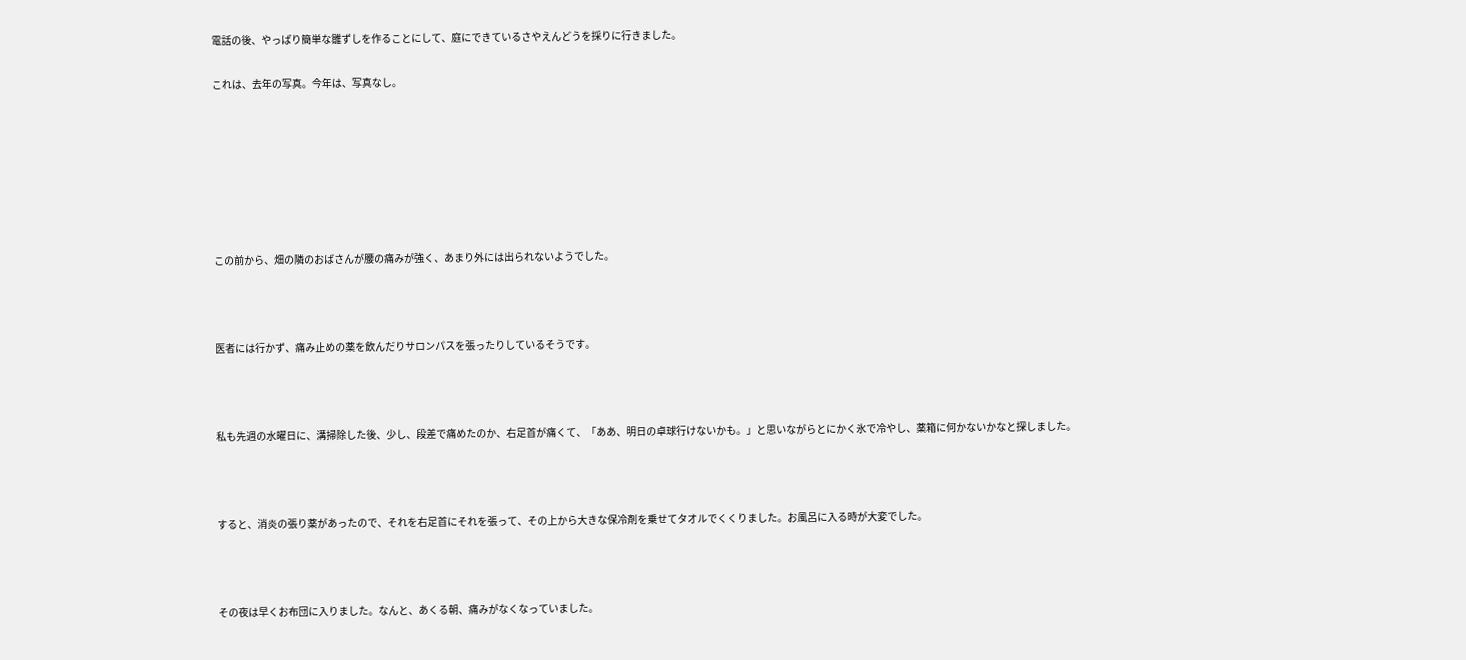電話の後、やっぱり簡単な雛ずしを作ることにして、庭にできているさやえんどうを採りに行きました。

これは、去年の写真。今年は、写真なし。







この前から、畑の隣のおばさんが腰の痛みが強く、あまり外には出られないようでした。



医者には行かず、痛み止めの薬を飲んだりサロンパスを張ったりしているそうです。



私も先週の水曜日に、溝掃除した後、少し、段差で痛めたのか、右足首が痛くて、「ああ、明日の卓球行けないかも。」と思いながらとにかく氷で冷やし、薬箱に何かないかなと探しました。



すると、消炎の張り薬があったので、それを右足首にそれを張って、その上から大きな保冷剤を乗せてタオルでくくりました。お風呂に入る時が大変でした。



その夜は早くお布団に入りました。なんと、あくる朝、痛みがなくなっていました。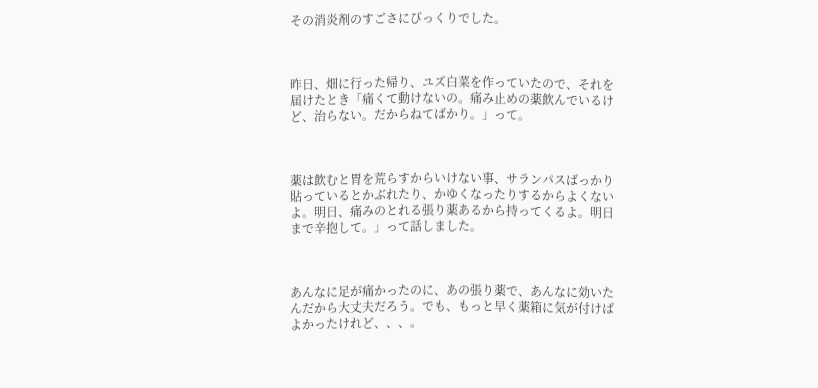その消炎剤のすごさにびっくりでした。



昨日、畑に行った帰り、ユズ白菜を作っていたので、それを届けたとき「痛くて動けないの。痛み止めの薬飲んでいるけど、治らない。だからねてばかり。」って。



薬は飲むと胃を荒らすからいけない事、サランパスばっかり貼っているとかぶれたり、かゆくなったりするからよくないよ。明日、痛みのとれる張り薬あるから持ってくるよ。明日まで辛抱して。」って話しました。



あんなに足が痛かったのに、あの張り薬で、あんなに効いたんだから大丈夫だろう。でも、もっと早く薬箱に気が付けばよかったけれど、、、。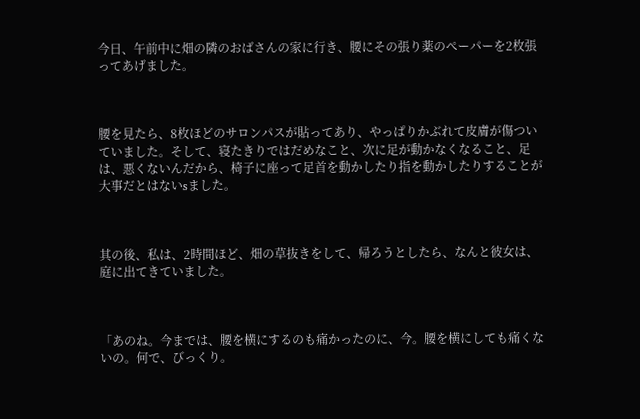今日、午前中に畑の隣のおばさんの家に行き、腰にその張り薬のぺーパーを2枚張ってあげました。



腰を見たら、8枚ほどのサロンパスが貼ってあり、やっぱりかぶれて皮膚が傷ついていました。そして、寝たきりではだめなこと、次に足が動かなくなること、足は、悪くないんだから、椅子に座って足首を動かしたり指を動かしたりすることが大事だとはないsました。



其の後、私は、2時間ほど、畑の草抜きをして、帰ろうとしたら、なんと彼女は、庭に出てきていました。



「あのね。今までは、腰を横にするのも痛かったのに、今。腰を横にしても痛くないの。何で、びっくり。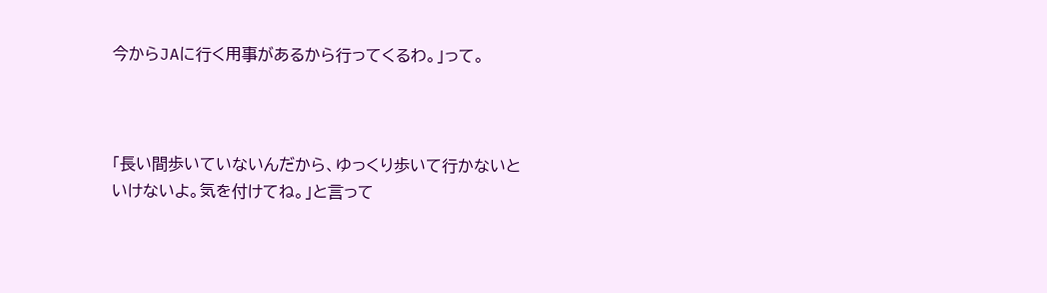今からJAに行く用事があるから行ってくるわ。」って。



「長い間歩いていないんだから、ゆっくり歩いて行かないといけないよ。気を付けてね。」と言って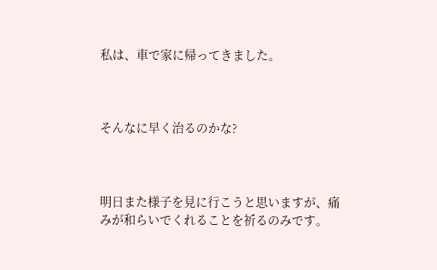私は、車で家に帰ってきました。



そんなに早く治るのかな?



明日また様子を見に行こうと思いますが、痛みが和らいでくれることを祈るのみです。